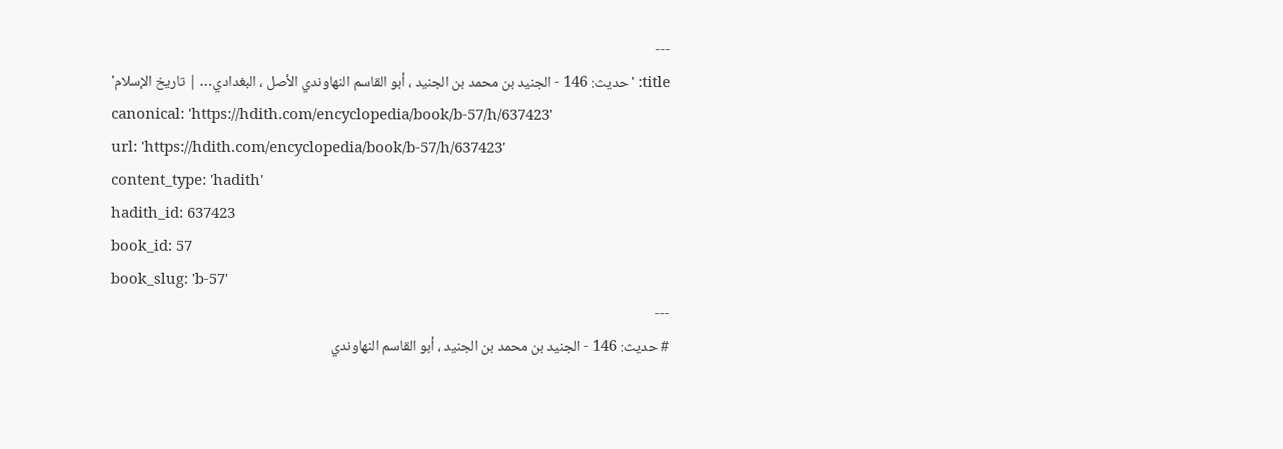---
title: 'حديث: 146 - الجنيد بن محمد بن الجنيد ، أبو القاسم النهاوندي الأصل ، البغدادي… | تاريخ الإسلام'
canonical: 'https://hdith.com/encyclopedia/book/b-57/h/637423'
url: 'https://hdith.com/encyclopedia/book/b-57/h/637423'
content_type: 'hadith'
hadith_id: 637423
book_id: 57
book_slug: 'b-57'
---
# حديث: 146 - الجنيد بن محمد بن الجنيد ، أبو القاسم النهاوندي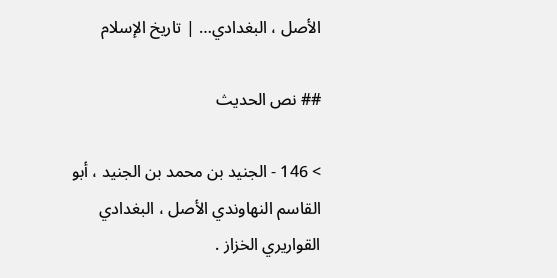الأصل ، البغدادي… | تاريخ الإسلام

## نص الحديث

> 146 - الجنيد بن محمد بن الجنيد ، أبو القاسم النهاوندي الأصل ، البغدادي القواريري الخزاز .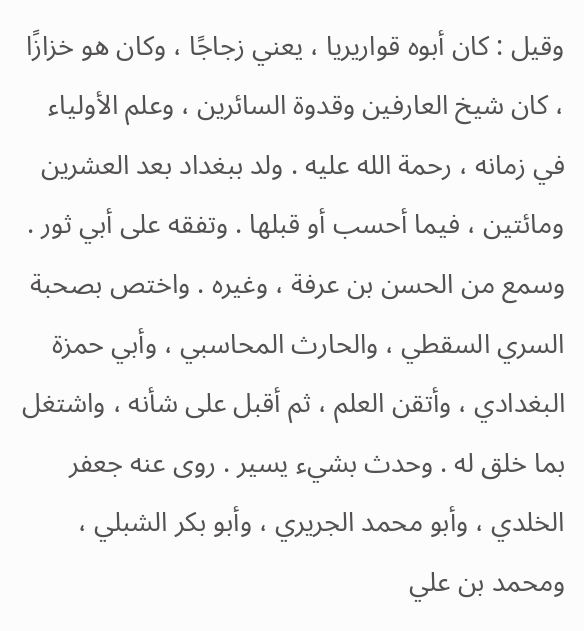وقيل : كان أبوه قواريريا ، يعني زجاجًا ، وكان هو خزازًا ، كان شيخ العارفين وقدوة السائرين ، وعلم الأولياء في زمانه ، رحمة الله عليه . ولد ببغداد بعد العشرين ومائتين ، فيما أحسب أو قبلها . وتفقه على أبي ثور . وسمع من الحسن بن عرفة ، وغيره . واختص بصحبة السري السقطي ، والحارث المحاسبي ، وأبي حمزة البغدادي ، وأتقن العلم ، ثم أقبل على شأنه ، واشتغل بما خلق له . وحدث بشيء يسير . روى عنه جعفر الخلدي ، وأبو محمد الجريري ، وأبو بكر الشبلي ، ومحمد بن علي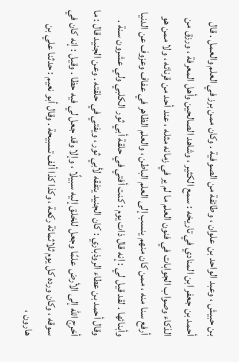بن حبيش ، وعبد الواحد بن علوان ، وطائفة من الصوفية . وكان ممن برز في العلم والعمل . قال أحمد بن جعفر ابن المنادي في تاريخه : سمع الكثير ، وشاهد الصالحين وأهل المعرفة ، ورزق من الذكاء وصواب الجوابات في فنون العلم ما لم ير في زمانه مثله ، عند أحد من قرنائه ، ولا ممن هو أرفع سنا منه ، ممن كان منهم ينسب إلى العلم الباطن ، والعلم الظاهر في عفاف وعزوف عن الدنيا وأبنائها . لقد قيل لي : إنه قال ذات يوم : كنت أفتي في حلقة أبي ثور الكلبي ولي عشرون سنة . وقال أحمد بن عطاء الروذباري : كان الجنيد يتفقه لأبي ثور ، ويفتي في حلقته . وعن الجنيد قال : ما أخرج الله إلى الأرض علمًا وجعل للخلق إليه سبيلًا ، وإلا وقد جعل لي فيه حظا . وقيل : إنه كان في سوقه ، وكان ورده كل يوم ثلاثمائة ركعة ، وكذا كذا ألف تسبيحة . وقال أبو نعيم : حدثنا علي بن هارون ،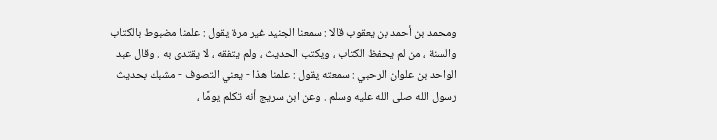ومحمد بن أحمد بن يعقوب قالا : سمعنا الجنيد غير مرة يقول : علمنا مضبوط بالكتاب والسنة ، من لم يحفظ الكتاب ، ويكتب الحديث ، ولم يتفقه ، لا يقتدى به . وقال عبد الواحد بن علوان الرحبي : سمعته يقول : علمنا هذا - يعني التصوف - مشبك بحديث رسول الله صلى الله عليه وسلم . وعن ابن سريج أنه تكلم يومًا ،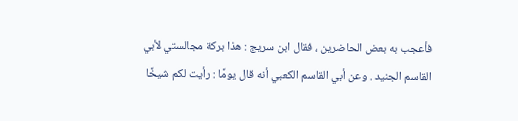فأعجب به بعض الحاضرين ، فقال ابن سريج : هذا بركة مجالستي لأبي القاسم الجنيد . وعن أبي القاسم الكعبي أنه قال يومًا : رأيت لكم شيخًا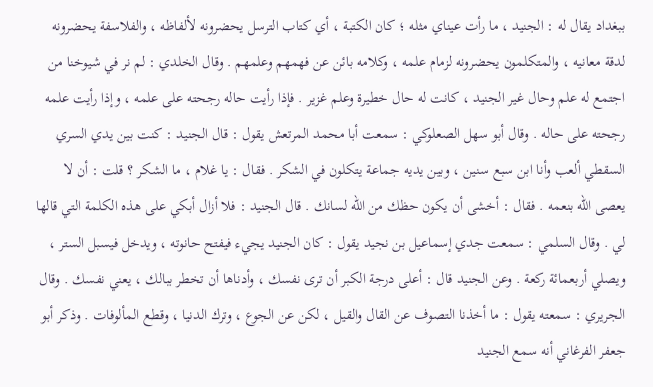ببغداد يقال له : الجنيد ، ما رأت عيناي مثله ؛ كان الكتبة ، أي كتاب الترسل يحضرونه لألفاظه ، والفلاسفة يحضرونه لدقة معانيه ، والمتكلمون يحضرونه لزمام علمه ، وكلامه بائن عن فهمهم وعلمهم . وقال الخلدي : لم نر في شيوخنا من اجتمع له علم وحال غير الجنيد ، كانت له حال خطيرة وعلم غزير . فإذا رأيت حاله رجحته على علمه ، وإذا رأيت علمه رجحته على حاله . وقال أبو سهل الصعلوكي : سمعت أبا محمد المرتعش يقول : قال الجنيد : كنت بين يدي السري السقطي ألعب وأنا ابن سبع سنين ، وبين يديه جماعة يتكلون في الشكر . فقال : يا غلام ، ما الشكر ؟ قلت : أن لا يعصى الله بنعمه . فقال : أخشى أن يكون حظك من الله لسانك . قال الجنيد : فلا أزال أبكي على هذه الكلمة التي قالها لي . وقال السلمي : سمعت جدي إسماعيل بن نجيد يقول : كان الجنيد يجيء فيفتح حانوته ، ويدخل فيسبل الستر ، ويصلي أربعمائة ركعة . وعن الجنيد قال : أعلى درجة الكبر أن ترى نفسك ، وأدناها أن تخطر ببالك ، يعني نفسك . وقال الجريري : سمعته يقول : ما أخذنا التصوف عن القال والقيل ، لكن عن الجوع ، وترك الدنيا ، وقطع المألوفات . وذكر أبو جعفر الفرغاني أنه سمع الجنيد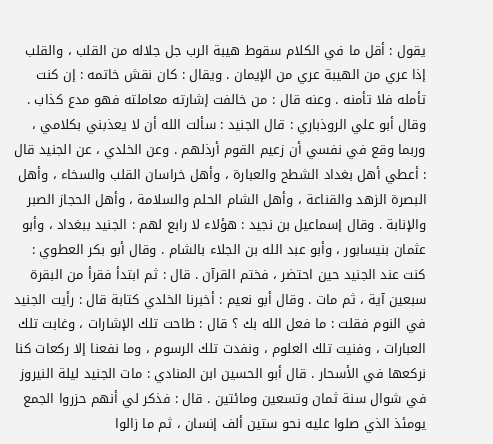يقول : أقل ما في الكلام سقوط هيبة الرب جل جلاله من القلب ، والقلب إذا عري من الهيبة عري من الإيمان . ويقال : كان نقش خاتمه : إن كنت تأمله فلا تأمنه . وعنه قال : من خالفت إشارته معاملته فهو مدع كذاب . وقال أبو علي الروذباري : قال الجنيد : سألت الله أن لا يعذبني بكلامي ، وربما وقع في نفسي أن زعيم القوم أرذلهم . وعن الخلدي ، عن الجنيد قال : أعطي أهل بغداد الشطح والعبارة ، وأهل خراسان القلب والسخاء ، وأهل البصرة الزهد والقناعة ، وأهل الشام الحلم والسلامة ، وأهل الحجاز الصبر والإنابة . وقال إسماعيل بن نجيد : هؤلاء لا رابع لهم : الجنيد ببغداد ، وأبو عثمان بنيسابور ، وأبو عبد الله بن الجلاء بالشام . وقال أبو بكر العطوي : كنت عند الجنيد حين احتضر ، فختم القرآن . قال : ثم ابتدأ فقرأ من البقرة سبعين آية ، ثم مات . وقال أبو نعيم : أخبرنا الخلدي كتابة قال : رأيت الجنيد في النوم فقلت : ما فعل الله بك ؟ قال : طاحت تلك الإشارات ، وغابت تلك العبارات ، وفنيت تلك العلوم ، ونفدت تلك الرسوم ، وما نفعنا إلا ركعات كنا نركعها في الأسحار . قال أبو الحسين ابن المنادي : مات الجنيد ليلة النيروز في شوال سنة ثمان وتسعين ومائتين . قال : فذكر لي أنهم حزروا الجمع يومئذ الذي صلوا عليه نحو ستين ألف إنسان ، ثم ما زالوا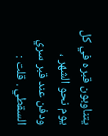يتناوبون قبره في كل يوم نحو الشهر ، ودفن عند قبر سري السقطي . قلت :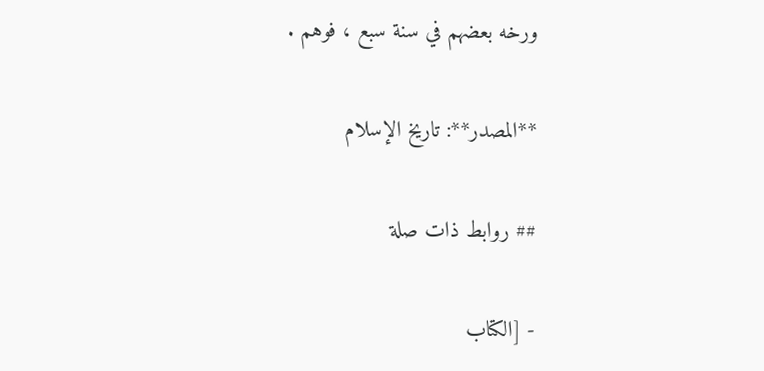ورخه بعضهم في سنة سبع ، فوهم .

**المصدر**: تاريخ الإسلام

## روابط ذات صلة

- [الكتاب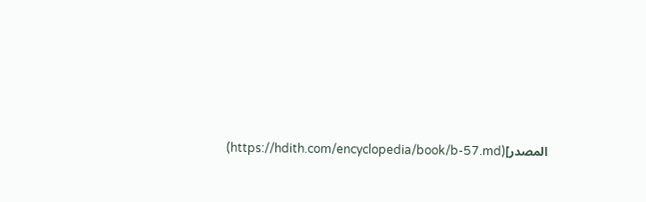المصدر](https://hdith.com/encyclopedia/book/b-57.md)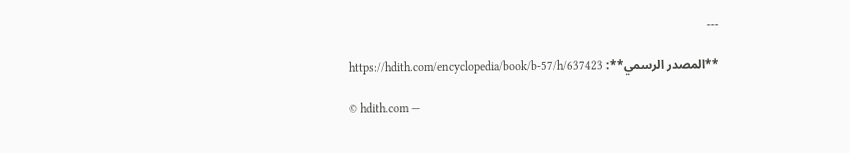---

**المصدر الرسمي**: https://hdith.com/encyclopedia/book/b-57/h/637423

© hdith.com —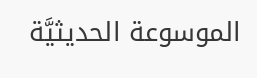الموسوعة الحديثيَّة